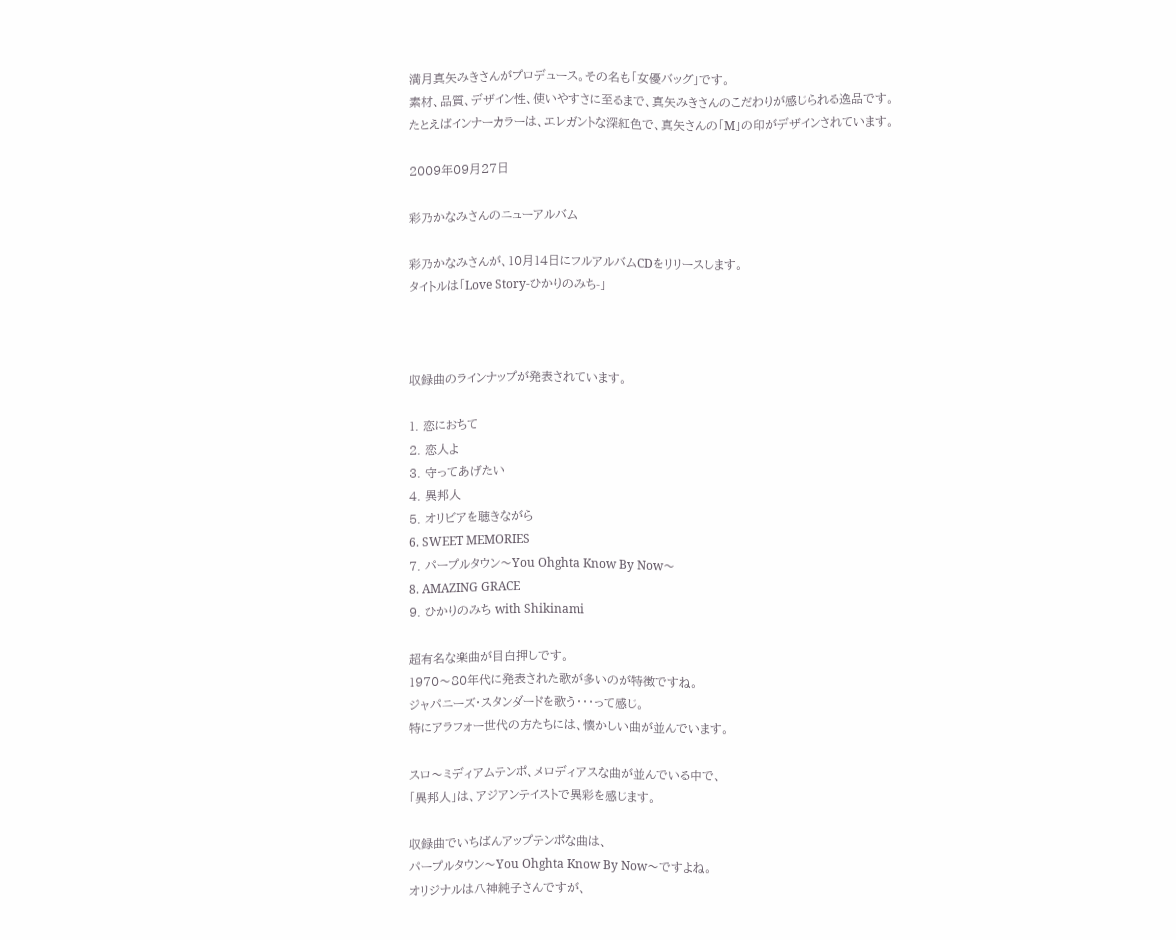満月真矢みきさんがプロデュース。その名も「女優バッグ」です。
素材、品質、デザイン性、使いやすさに至るまで、真矢みきさんのこだわりが感じられる逸品です。
たとえばインナーカラーは、エレガントな深紅色で、真矢さんの「M」の印がデザインされています。

2009年09月27日

彩乃かなみさんのニューアルバム

彩乃かなみさんが、10月14日にフルアルバムCDをリリースします。
タイトルは「Love Story-ひかりのみち-」



収録曲のラインナップが発表されています。

1. 恋におちて
2. 恋人よ
3. 守ってあげたい
4. 異邦人
5. オリビアを聴きながら
6. SWEET MEMORIES
7. パープルタウン〜You Ohghta Know By Now〜
8. AMAZING GRACE
9. ひかりのみち with Shikinami

超有名な楽曲が目白押しです。
1970〜80年代に発表された歌が多いのが特徴ですね。
ジャパニーズ・スタンダードを歌う・・・って感じ。
特にアラフォー世代の方たちには、懐かしい曲が並んでいます。

スロ〜ミディアムテンポ、メロディアスな曲が並んでいる中で、
「異邦人」は、アジアンテイストで異彩を感じます。

収録曲でいちばんアップテンポな曲は、
パープルタウン〜You Ohghta Know By Now〜ですよね。
オリジナルは八神純子さんですが、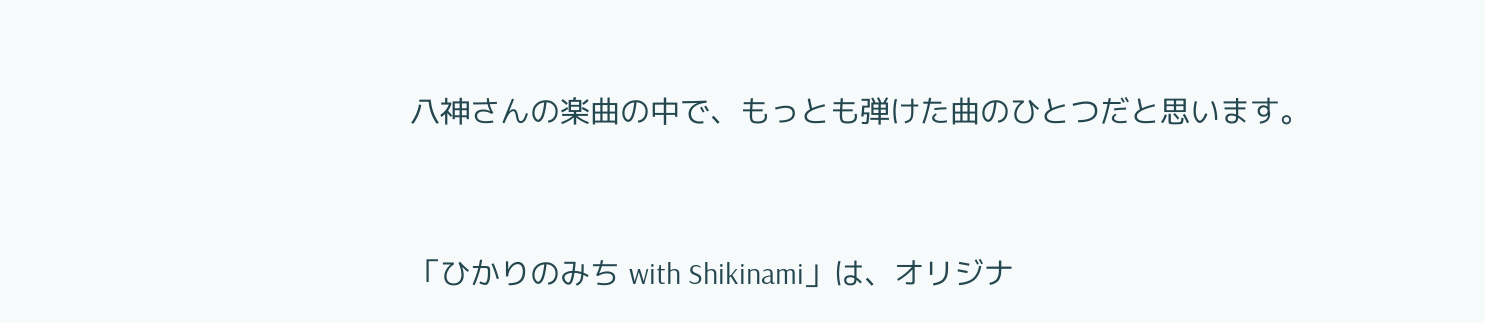八神さんの楽曲の中で、もっとも弾けた曲のひとつだと思います。


「ひかりのみち with Shikinami」は、オリジナ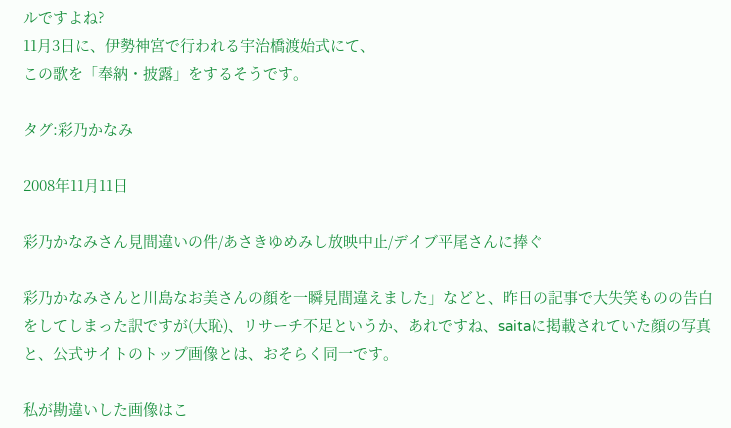ルですよね?
11月3日に、伊勢神宮で行われる宇治橋渡始式にて、
この歌を「奉納・披露」をするそうです。

タグ:彩乃かなみ

2008年11月11日

彩乃かなみさん見間違いの件/あさきゆめみし放映中止/デイブ平尾さんに捧ぐ

彩乃かなみさんと川島なお美さんの顔を一瞬見間違えました」などと、昨日の記事で大失笑ものの告白をしてしまった訳ですが(大恥)、リサーチ不足というか、あれですね、saitaに掲載されていた顔の写真と、公式サイトのトップ画像とは、おそらく同一です。

私が勘違いした画像はこ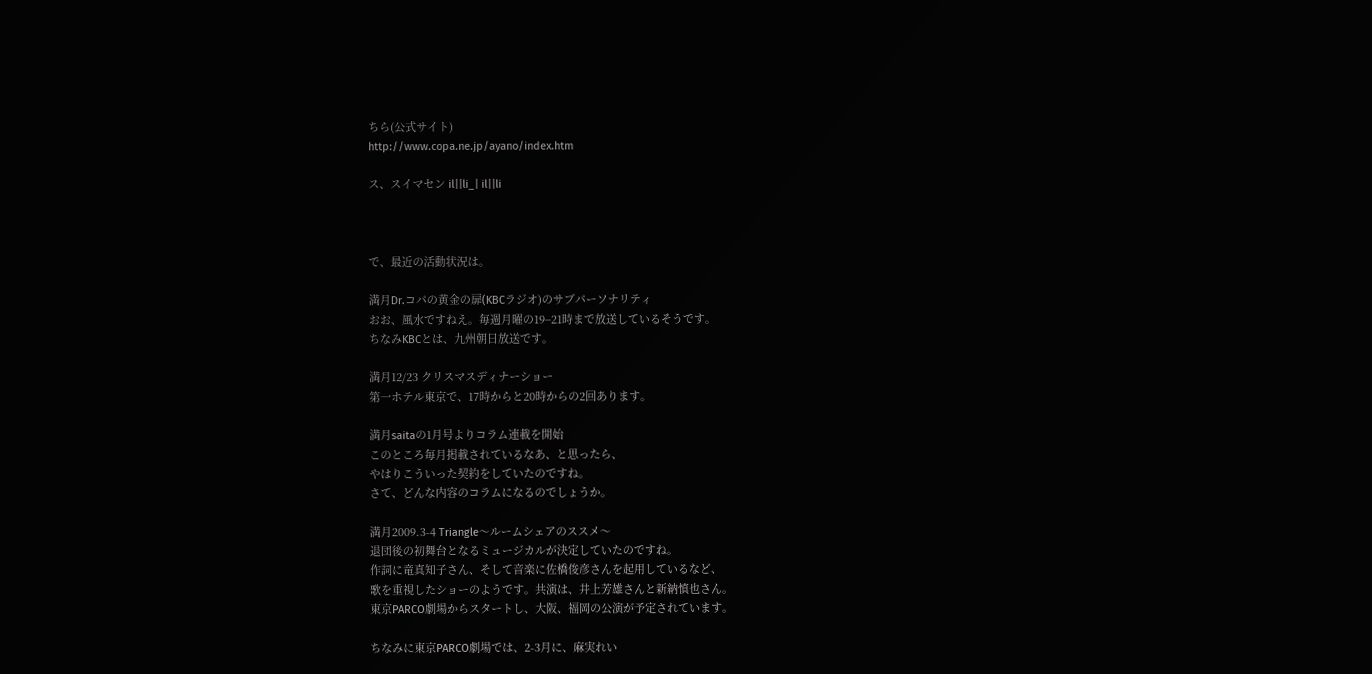ちら(公式サイト)
http://www.copa.ne.jp/ayano/index.htm

ス、スイマセン il||li_| il||li



で、最近の活動状況は。

満月Dr.コパの黄金の扉(KBCラジオ)のサブパーソナリティ
おお、風水ですねえ。毎週月曜の19−21時まで放送しているそうです。
ちなみKBCとは、九州朝日放送です。

満月12/23 クリスマスディナーショー
第一ホテル東京で、17時からと20時からの2回あります。

満月saitaの1月号よりコラム連載を開始
このところ毎月掲載されているなあ、と思ったら、
やはりこういった契約をしていたのですね。
さて、どんな内容のコラムになるのでしょうか。

満月2009.3-4 Triangle〜ルームシェアのススメ〜
退団後の初舞台となるミュージカルが決定していたのですね。
作詞に竜真知子さん、そして音楽に佐橋俊彦さんを起用しているなど、
歌を重視したショーのようです。共演は、井上芳雄さんと新納慎也さん。
東京PARCO劇場からスタートし、大阪、福岡の公演が予定されています。

ちなみに東京PARCO劇場では、2-3月に、麻実れい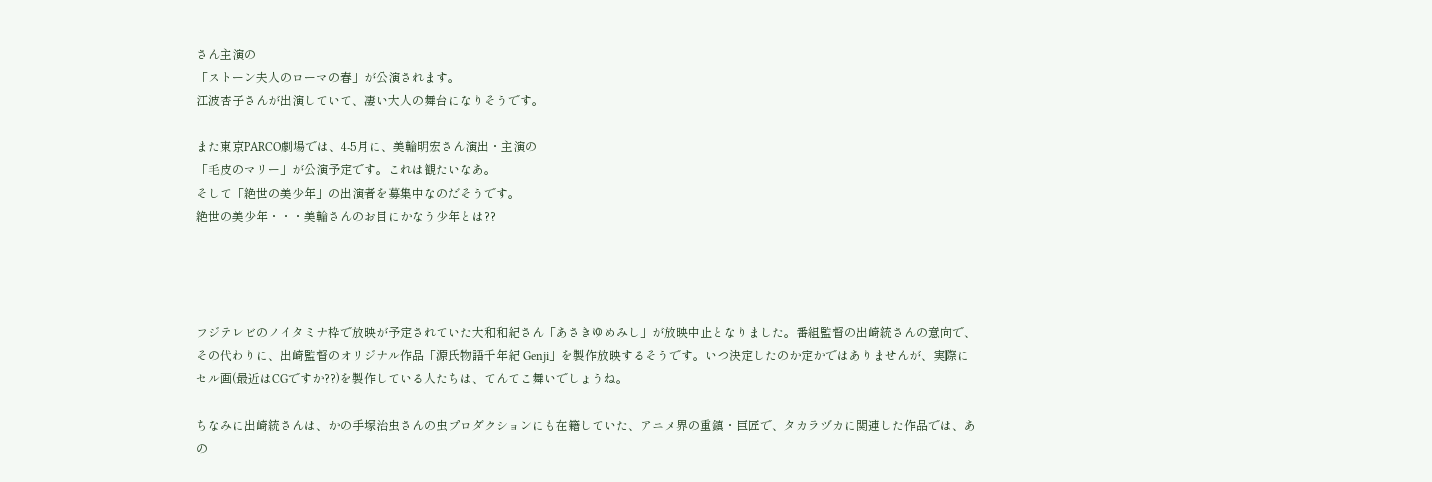さん主演の
「ストーン夫人のローマの春」が公演されます。
江波杏子さんが出演していて、凄い大人の舞台になりそうです。

また東京PARCO劇場では、4-5月に、美輪明宏さん演出・主演の
「毛皮のマリー」が公演予定です。これは観たいなあ。
そして「絶世の美少年」の出演者を募集中なのだそうです。
絶世の美少年・・・美輪さんのお目にかなう少年とは??




フジテレビのノイタミナ枠で放映が予定されていた大和和紀さん「あさきゆめみし」が放映中止となりました。番組監督の出崎統さんの意向で、その代わりに、出崎監督のオリジナル作品「源氏物語千年紀 Genji」を製作放映するそうです。いつ決定したのか定かではありませんが、実際にセル画(最近はCGですか??)を製作している人たちは、てんてこ舞いでしょうね。

ちなみに出崎統さんは、かの手塚治虫さんの虫プロダクションにも在籍していた、アニメ界の重鎮・巨匠で、タカラヅカに関連した作品では、あの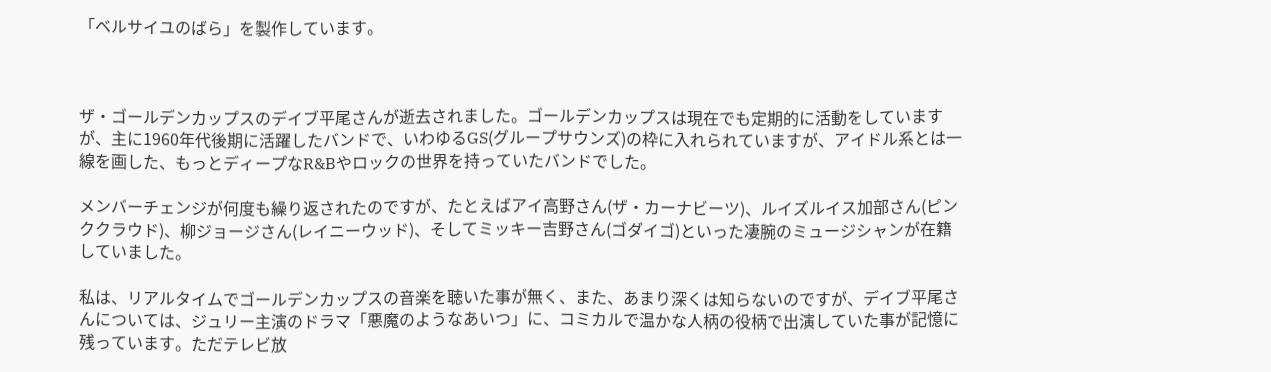「ベルサイユのばら」を製作しています。



ザ・ゴールデンカップスのデイブ平尾さんが逝去されました。ゴールデンカップスは現在でも定期的に活動をしていますが、主に1960年代後期に活躍したバンドで、いわゆるGS(グループサウンズ)の枠に入れられていますが、アイドル系とは一線を画した、もっとディープなR&Bやロックの世界を持っていたバンドでした。

メンバーチェンジが何度も繰り返されたのですが、たとえばアイ高野さん(ザ・カーナビーツ)、ルイズルイス加部さん(ピンククラウド)、柳ジョージさん(レイニーウッド)、そしてミッキー吉野さん(ゴダイゴ)といった凄腕のミュージシャンが在籍していました。

私は、リアルタイムでゴールデンカップスの音楽を聴いた事が無く、また、あまり深くは知らないのですが、デイブ平尾さんについては、ジュリー主演のドラマ「悪魔のようなあいつ」に、コミカルで温かな人柄の役柄で出演していた事が記憶に残っています。ただテレビ放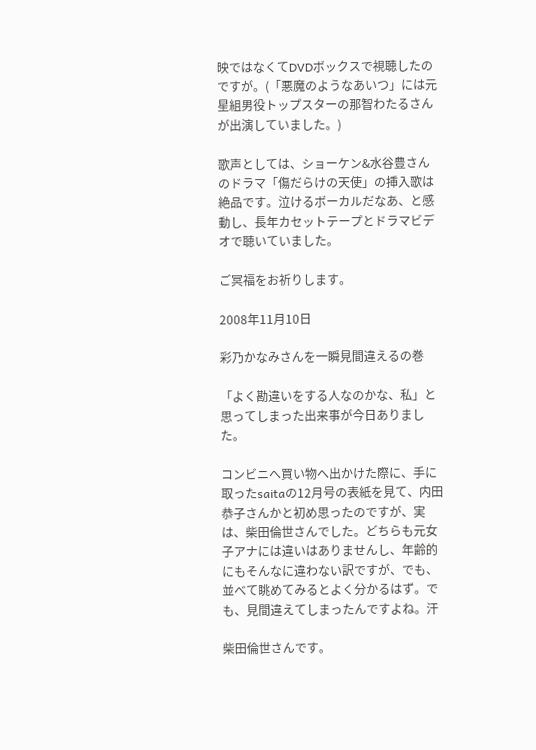映ではなくてDVDボックスで視聴したのですが。(「悪魔のようなあいつ」には元星組男役トップスターの那智わたるさんが出演していました。)

歌声としては、ショーケン&水谷豊さんのドラマ「傷だらけの天使」の挿入歌は絶品です。泣けるボーカルだなあ、と感動し、長年カセットテープとドラマビデオで聴いていました。

ご冥福をお祈りします。

2008年11月10日

彩乃かなみさんを一瞬見間違えるの巻

「よく勘違いをする人なのかな、私」と思ってしまった出来事が今日ありました。

コンビニへ買い物へ出かけた際に、手に取ったsaitaの12月号の表紙を見て、内田恭子さんかと初め思ったのですが、実は、柴田倫世さんでした。どちらも元女子アナには違いはありませんし、年齢的にもそんなに違わない訳ですが、でも、並べて眺めてみるとよく分かるはず。でも、見間違えてしまったんですよね。汗

柴田倫世さんです。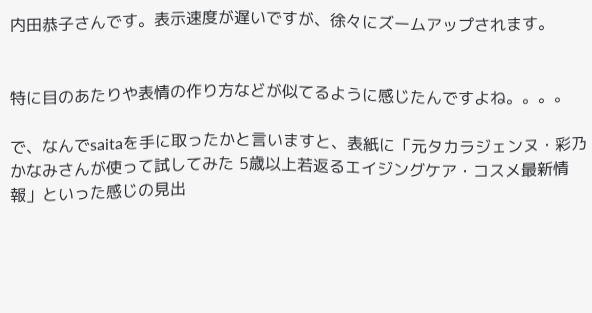内田恭子さんです。表示速度が遅いですが、徐々にズームアップされます。


特に目のあたりや表情の作り方などが似てるように感じたんですよね。。。。

で、なんでsaitaを手に取ったかと言いますと、表紙に「元タカラジェンヌ・彩乃かなみさんが使って試してみた 5歳以上若返るエイジングケア・コスメ最新情報」といった感じの見出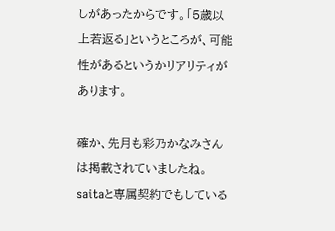しがあったからです。「5歳以上若返る」というところが、可能性があるというかリアリティがあります。

確か、先月も彩乃かなみさんは掲載されていましたね。saitaと専属契約でもしている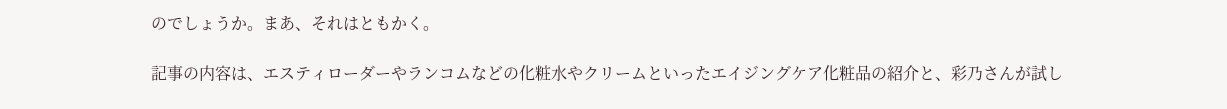のでしょうか。まあ、それはともかく。

記事の内容は、エスティローダーやランコムなどの化粧水やクリームといったエイジングケア化粧品の紹介と、彩乃さんが試し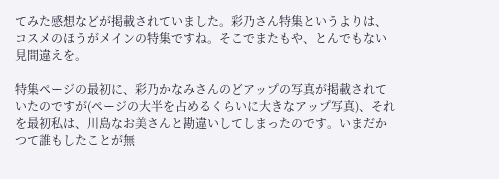てみた感想などが掲載されていました。彩乃さん特集というよりは、コスメのほうがメインの特集ですね。そこでまたもや、とんでもない見間違えを。

特集ページの最初に、彩乃かなみさんのどアップの写真が掲載されていたのですが(ページの大半を占めるくらいに大きなアップ写真)、それを最初私は、川島なお美さんと勘違いしてしまったのです。いまだかつて誰もしたことが無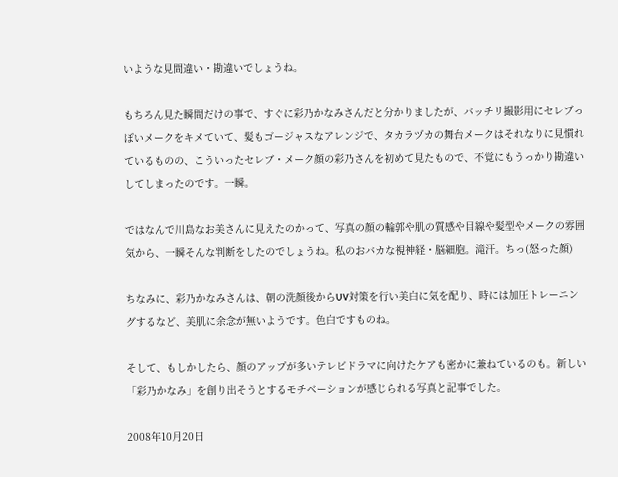いような見間違い・勘違いでしょうね。

もちろん見た瞬間だけの事で、すぐに彩乃かなみさんだと分かりましたが、バッチリ撮影用にセレブっぽいメークをキメていて、髪もゴージャスなアレンジで、タカラヅカの舞台メークはそれなりに見慣れているものの、こういったセレブ・メーク顔の彩乃さんを初めて見たもので、不覚にもうっかり勘違いしてしまったのです。一瞬。

ではなんで川島なお美さんに見えたのかって、写真の顔の輪郭や肌の質感や目線や髪型やメークの雰囲気から、一瞬そんな判断をしたのでしょうね。私のおバカな視神経・脳細胞。滝汗。ちっ(怒った顔)

ちなみに、彩乃かなみさんは、朝の洗顔後からUV対策を行い美白に気を配り、時には加圧トレーニングするなど、美肌に余念が無いようです。色白ですものね。

そして、もしかしたら、顔のアップが多いテレビドラマに向けたケアも密かに兼ねているのも。新しい「彩乃かなみ」を創り出そうとするモチベーションが感じられる写真と記事でした。

2008年10月20日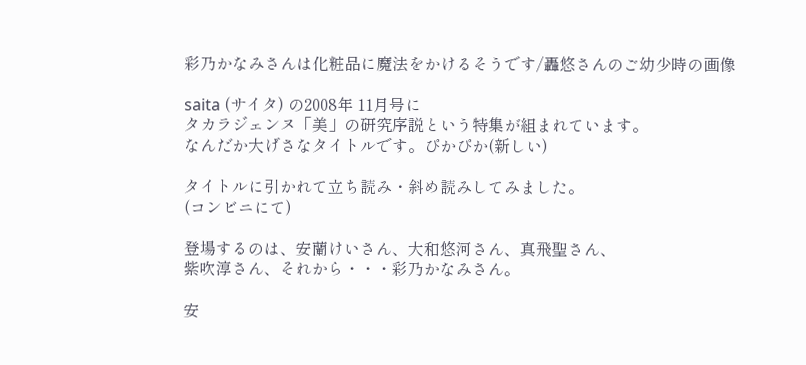彩乃かなみさんは化粧品に魔法をかけるそうです/轟悠さんのご幼少時の画像

saita (サイタ) の2008年 11月号に
タカラジェンヌ「美」の研究序説という特集が組まれています。
なんだか大げさなタイトルです。ぴかぴか(新しい)

タイトルに引かれて立ち読み・斜め読みしてみました。
(コンビニにて)

登場するのは、安蘭けいさん、大和悠河さん、真飛聖さん、
紫吹淳さん、それから・・・彩乃かなみさん。

安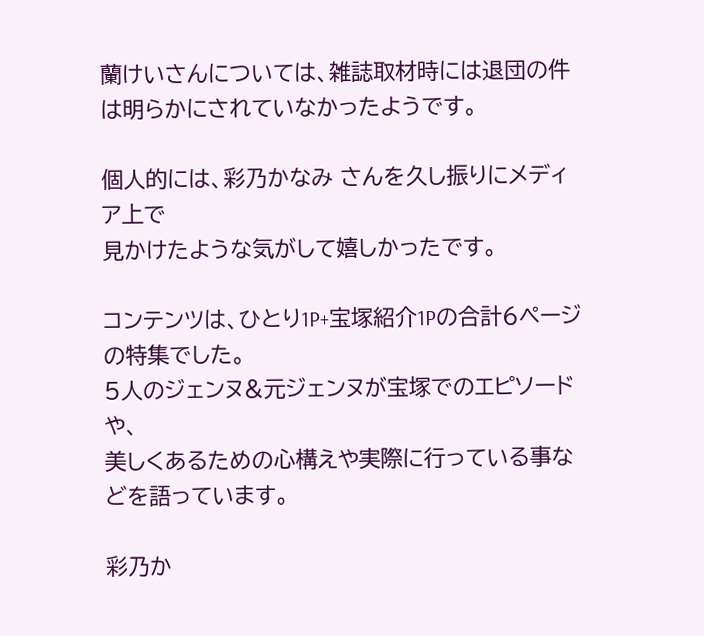蘭けいさんについては、雑誌取材時には退団の件は明らかにされていなかったようです。

個人的には、彩乃かなみ さんを久し振りにメディア上で
見かけたような気がして嬉しかったです。

コンテンツは、ひとり1P+宝塚紹介1Pの合計6ページの特集でした。
5人のジェンヌ&元ジェンヌが宝塚でのエピソードや、
美しくあるための心構えや実際に行っている事などを語っています。

彩乃か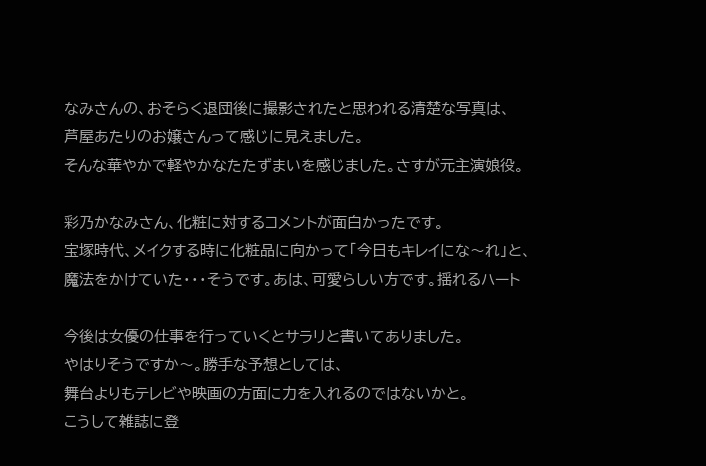なみさんの、おそらく退団後に撮影されたと思われる清楚な写真は、
芦屋あたりのお嬢さんって感じに見えました。
そんな華やかで軽やかなたたずまいを感じました。さすが元主演娘役。

彩乃かなみさん、化粧に対するコメントが面白かったです。
宝塚時代、メイクする時に化粧品に向かって「今日もキレイにな〜れ」と、
魔法をかけていた・・・そうです。あは、可愛らしい方です。揺れるハート

今後は女優の仕事を行っていくとサラリと書いてありました。
やはりそうですか〜。勝手な予想としては、
舞台よりもテレビや映画の方面に力を入れるのではないかと。
こうして雑誌に登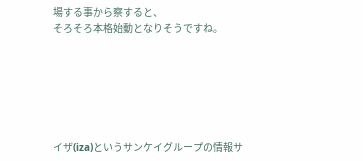場する事から察すると、
そろそろ本格始動となりそうですね。






イザ(iza)というサンケイグループの情報サ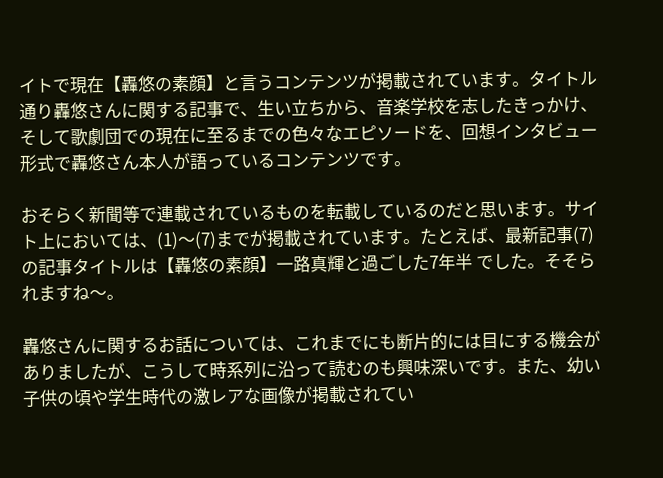イトで現在【轟悠の素顔】と言うコンテンツが掲載されています。タイトル通り轟悠さんに関する記事で、生い立ちから、音楽学校を志したきっかけ、そして歌劇団での現在に至るまでの色々なエピソードを、回想インタビュー形式で轟悠さん本人が語っているコンテンツです。

おそらく新聞等で連載されているものを転載しているのだと思います。サイト上においては、(1)〜(7)までが掲載されています。たとえば、最新記事(7)の記事タイトルは【轟悠の素顔】一路真輝と過ごした7年半 でした。そそられますね〜。

轟悠さんに関するお話については、これまでにも断片的には目にする機会がありましたが、こうして時系列に沿って読むのも興味深いです。また、幼い子供の頃や学生時代の激レアな画像が掲載されてい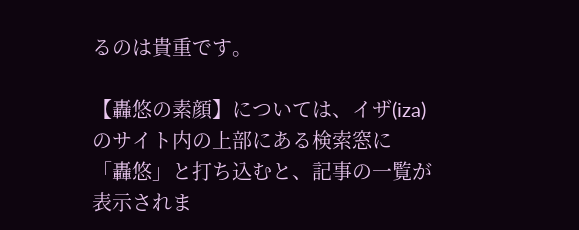るのは貴重です。

【轟悠の素顔】については、イザ(iza)のサイト内の上部にある検索窓に
「轟悠」と打ち込むと、記事の一覧が表示されま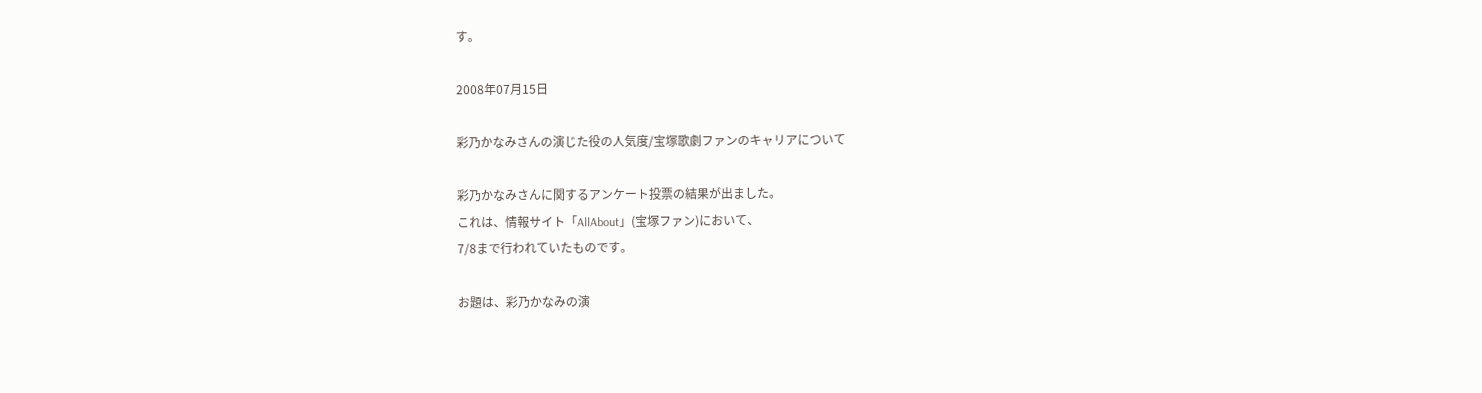す。

2008年07月15日

彩乃かなみさんの演じた役の人気度/宝塚歌劇ファンのキャリアについて

彩乃かなみさんに関するアンケート投票の結果が出ました。
これは、情報サイト「AllAbout」(宝塚ファン)において、
7/8まで行われていたものです。

お題は、彩乃かなみの演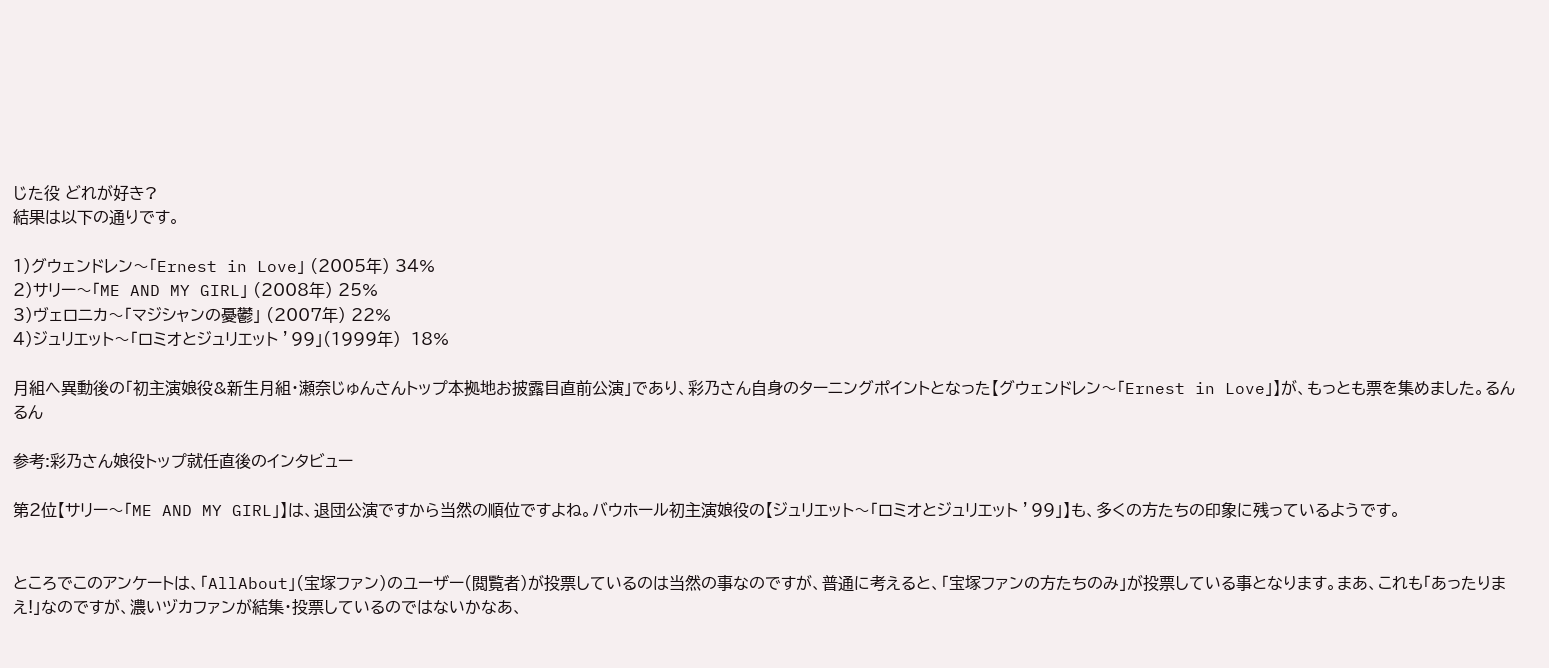じた役 どれが好き?
結果は以下の通りです。

1)グウェンドレン〜「Ernest in Love」 (2005年) 34%
2)サリー〜「ME AND MY GIRL」 (2008年) 25%
3)ヴェロニカ〜「マジシャンの憂鬱」 (2007年) 22%
4)ジュリエット〜「ロミオとジュリエット ’99」(1999年)  18%

月組へ異動後の「初主演娘役&新生月組・瀬奈じゅんさんトップ本拠地お披露目直前公演」であり、彩乃さん自身のターニングポイントとなった【グウェンドレン〜「Ernest in Love」】が、もっとも票を集めました。るんるん

参考:彩乃さん娘役トップ就任直後のインタビュー

第2位【サリー〜「ME AND MY GIRL」】は、退団公演ですから当然の順位ですよね。バウホール初主演娘役の【ジュリエット〜「ロミオとジュリエット ’99」】も、多くの方たちの印象に残っているようです。


ところでこのアンケートは、「AllAbout」(宝塚ファン)のユーザー(閲覧者)が投票しているのは当然の事なのですが、普通に考えると、「宝塚ファンの方たちのみ」が投票している事となります。まあ、これも「あったりまえ!」なのですが、濃いヅカファンが結集・投票しているのではないかなあ、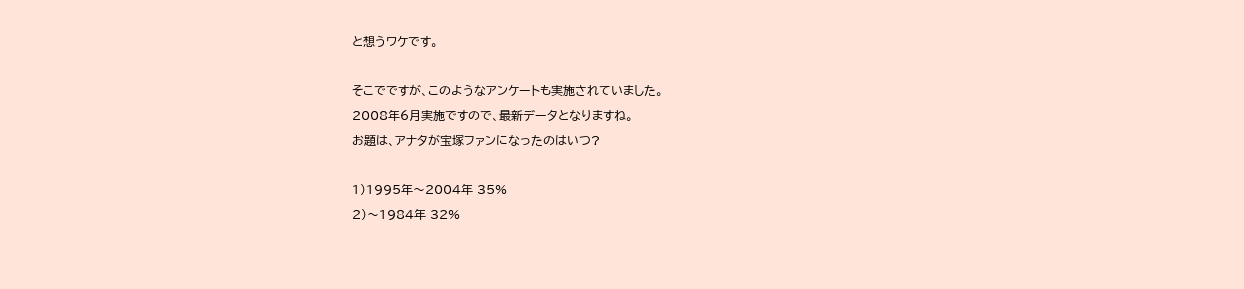と想うワケです。

そこでですが、このようなアンケートも実施されていました。
2008年6月実施ですので、最新データとなりますね。
お題は、アナタが宝塚ファンになったのはいつ?

1)1995年〜2004年 35%
2)〜1984年 32%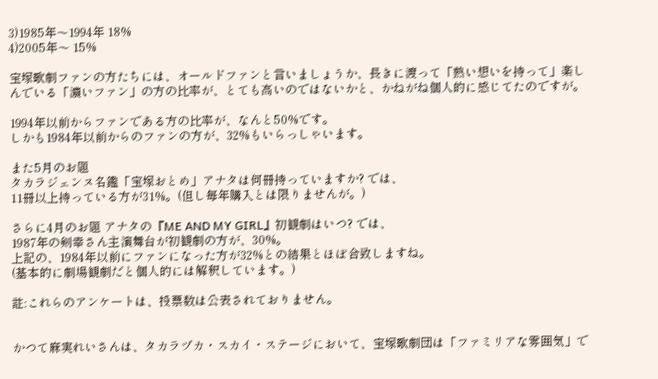3)1985年〜1994年 18%
4)2005年〜 15%

宝塚歌劇ファンの方たちには、オールドファンと言いましょうか、長きに渡って「熱い想いを持って」楽しんでいる「濃いファン」の方の比率が、とても高いのではないかと、かねがね個人的に感じてたのですが。

1994年以前からファンである方の比率が、なんと50%です。
しかも1984年以前からのファンの方が、32%もいらっしゃいます。

また5月のお題
タカラジェンヌ名鑑「宝塚おとめ」アナタは何冊持っていますか? では、
11冊以上持っている方が31%。(但し毎年購入とは限りませんが。)

さらに4月のお題 アナタの『ME AND MY GIRL』初観劇はいつ? では、
1987年の剣幸さん主演舞台が初観劇の方が、30%。
上記の、1984年以前にファンになった方が32%との結果とほぼ合致しますね。
(基本的に劇場観劇だと個人的には解釈しています。)

註:これらのアンケートは、投票数は公表されておりません。


かつて麻実れいさんは、タカラヅカ・スカイ・ステージにおいて、宝塚歌劇団は「ファミリアな雰囲気」で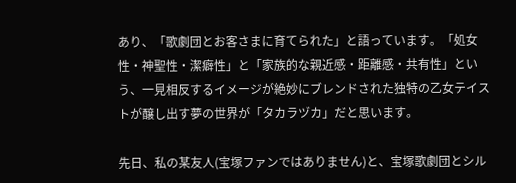あり、「歌劇団とお客さまに育てられた」と語っています。「処女性・神聖性・潔癖性」と「家族的な親近感・距離感・共有性」という、一見相反するイメージが絶妙にブレンドされた独特の乙女テイストが醸し出す夢の世界が「タカラヅカ」だと思います。

先日、私の某友人(宝塚ファンではありません)と、宝塚歌劇団とシル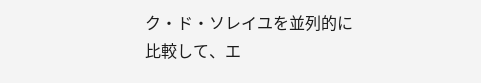ク・ド・ソレイユを並列的に比較して、エ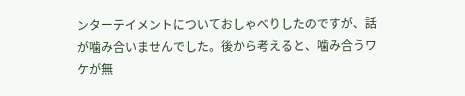ンターテイメントについておしゃべりしたのですが、話が噛み合いませんでした。後から考えると、噛み合うワケが無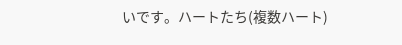いです。ハートたち(複数ハート)